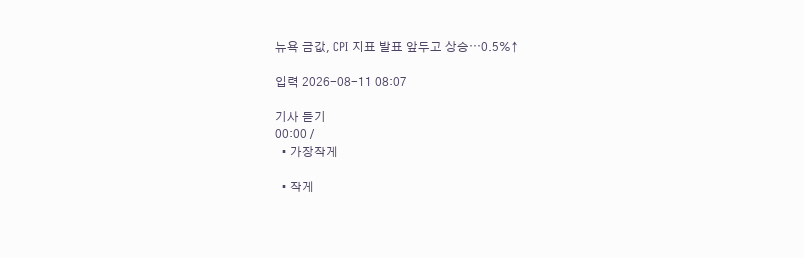뉴욕 금값, CPI 지표 발표 앞두고 상승⋯0.5%↑

입력 2026-08-11 08:07

기사 듣기
00:00 /
  • 가장작게

  • 작게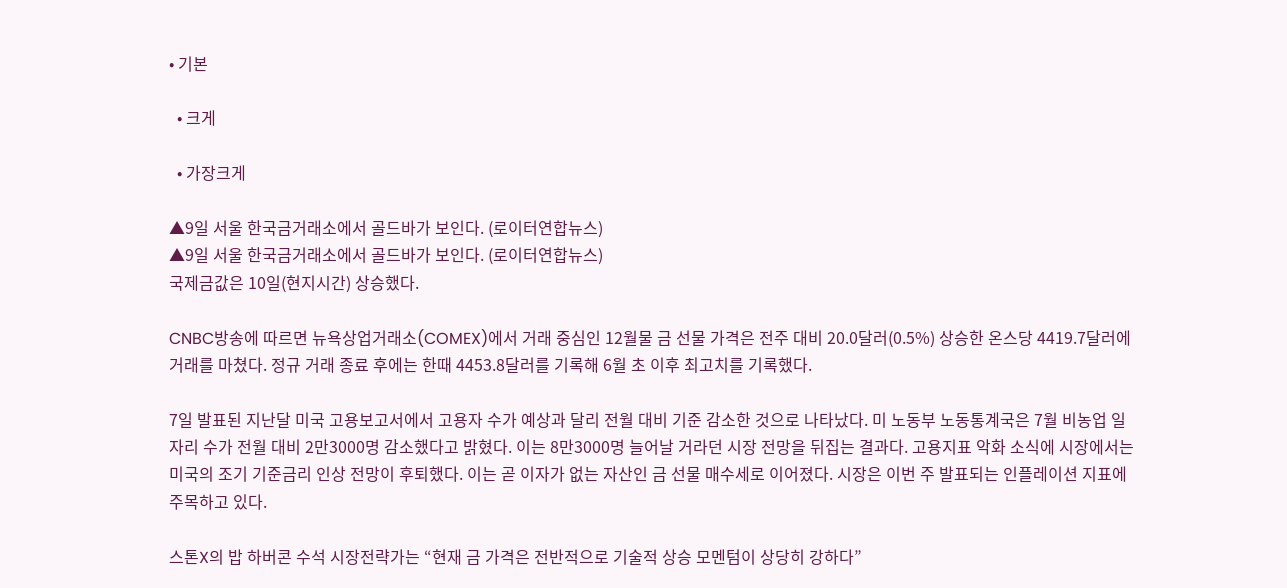• 기본

  • 크게

  • 가장크게

▲9일 서울 한국금거래소에서 골드바가 보인다. (로이터연합뉴스)
▲9일 서울 한국금거래소에서 골드바가 보인다. (로이터연합뉴스)
국제금값은 10일(현지시간) 상승했다.

CNBC방송에 따르면 뉴욕상업거래소(COMEX)에서 거래 중심인 12월물 금 선물 가격은 전주 대비 20.0달러(0.5%) 상승한 온스당 4419.7달러에 거래를 마쳤다. 정규 거래 종료 후에는 한때 4453.8달러를 기록해 6월 초 이후 최고치를 기록했다.

7일 발표된 지난달 미국 고용보고서에서 고용자 수가 예상과 달리 전월 대비 기준 감소한 것으로 나타났다. 미 노동부 노동통계국은 7월 비농업 일자리 수가 전월 대비 2만3000명 감소했다고 밝혔다. 이는 8만3000명 늘어날 거라던 시장 전망을 뒤집는 결과다. 고용지표 악화 소식에 시장에서는 미국의 조기 기준금리 인상 전망이 후퇴했다. 이는 곧 이자가 없는 자산인 금 선물 매수세로 이어졌다. 시장은 이번 주 발표되는 인플레이션 지표에 주목하고 있다.

스톤X의 밥 하버콘 수석 시장전략가는 “현재 금 가격은 전반적으로 기술적 상승 모멘텀이 상당히 강하다”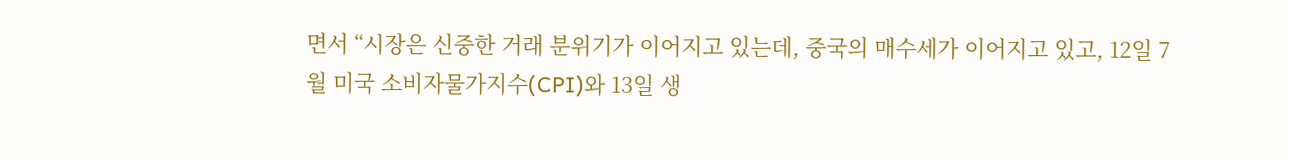면서 “시장은 신중한 거래 분위기가 이어지고 있는데, 중국의 매수세가 이어지고 있고, 12일 7월 미국 소비자물가지수(CPI)와 13일 생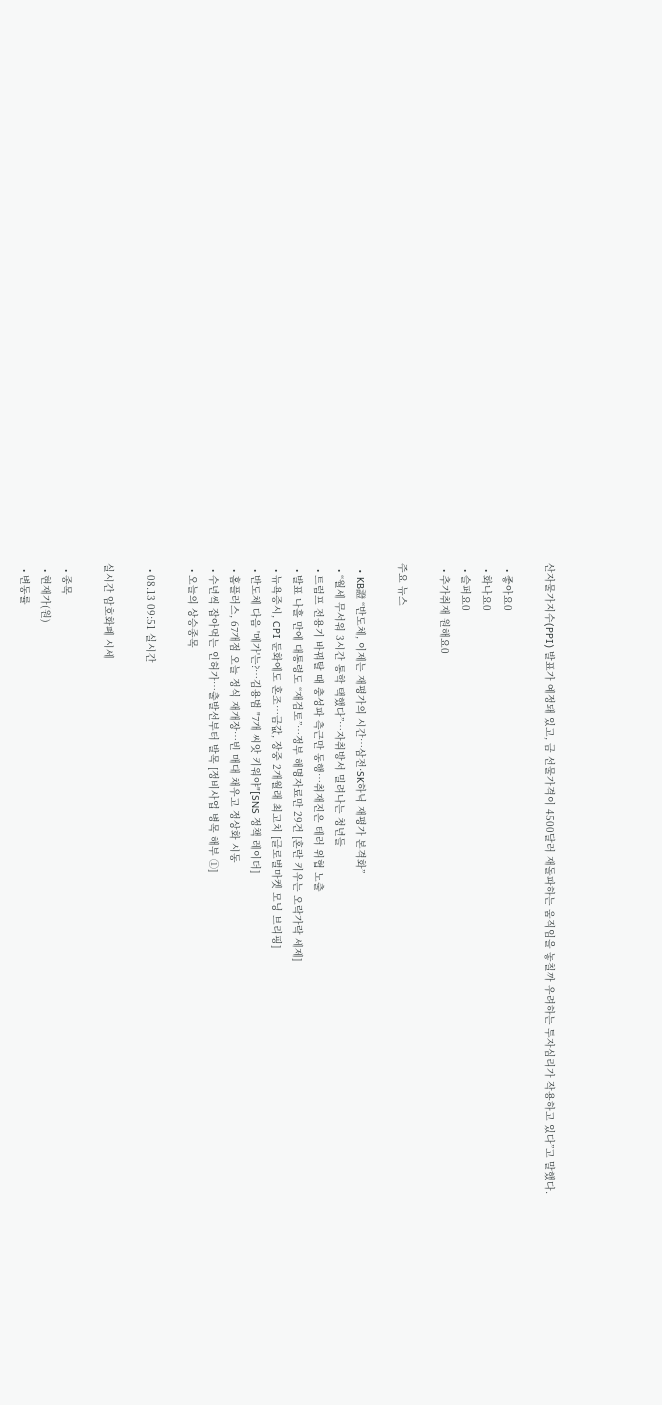산자물가지수(PPI) 발표가 예정돼 있고, 금 선물가격이 4500달러 재돌파하는 움직임을 놓칠까 우려하는 투자심리가 작용하고 있다”고 말했다.

  • 좋아요0
  • 화나요0
  • 슬퍼요0
  • 추가취재 원해요0

주요 뉴스

  • KB證 “반도체, 이제는 재평가의 시간⋯삼전·SK하닉 재평가 본격화”
  • “월세 무서워 3시간 통학 택했다”⋯자취방서 밀려나는 청년들
  • 트럼프 전용기 바꿔탈 때 충성파 측근만 동행⋯취재진은 테러 위협 노출
  • 발표 나흘 만에 대통령도 “재검토”…정부 해명자료만 29건 [혼란 키우는 오락가락 세제]
  • 뉴욕증시, CPI 둔화에도 혼조…금값, 장중 2개월래 최고치 [글로벌마켓 모닝 브리핑]
  • 반도체 다음 '메가'는?…김용범 "7개 씨앗 키워야"[SNS 정책 레이더]
  • 홈플러스, 67개점 오늘 정식 재개장…빈 매대 채우고 정상화 시동
  • 수년씩 잡아먹는 인허가…출발선부터 발목 [정비사업 병목 해부 ①]
  • 오늘의 상승종목

  • 08.13 09:51 실시간

실시간 암호화폐 시세

  • 종목
  • 현재가(원)
  • 변동률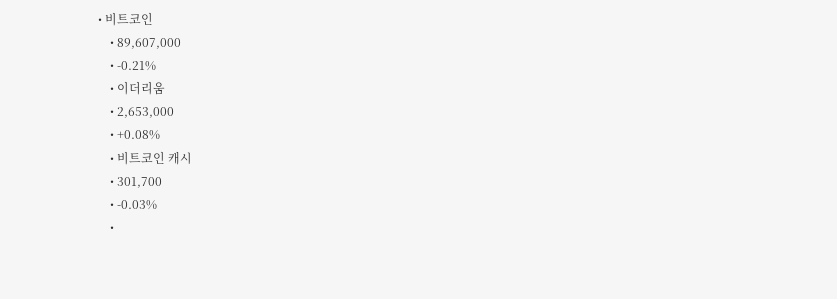• 비트코인
    • 89,607,000
    • -0.21%
    • 이더리움
    • 2,653,000
    • +0.08%
    • 비트코인 캐시
    • 301,700
    • -0.03%
    •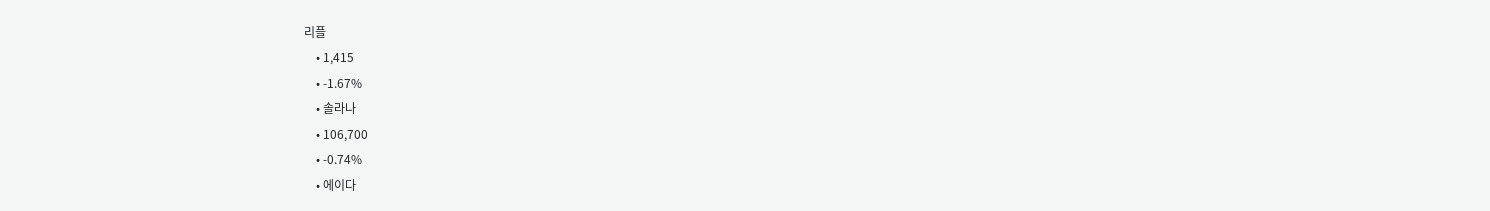리플
    • 1,415
    • -1.67%
    • 솔라나
    • 106,700
    • -0.74%
    • 에이다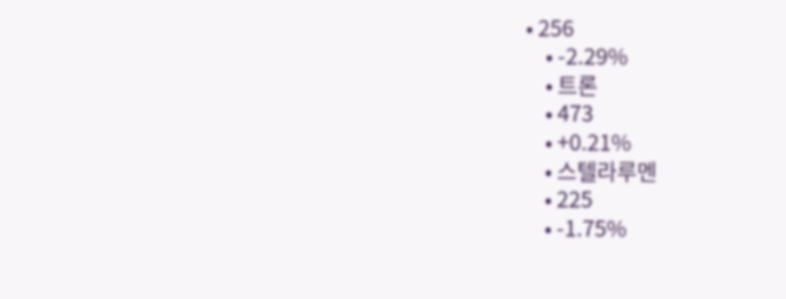• 256
    • -2.29%
    • 트론
    • 473
    • +0.21%
    • 스텔라루멘
    • 225
    • -1.75%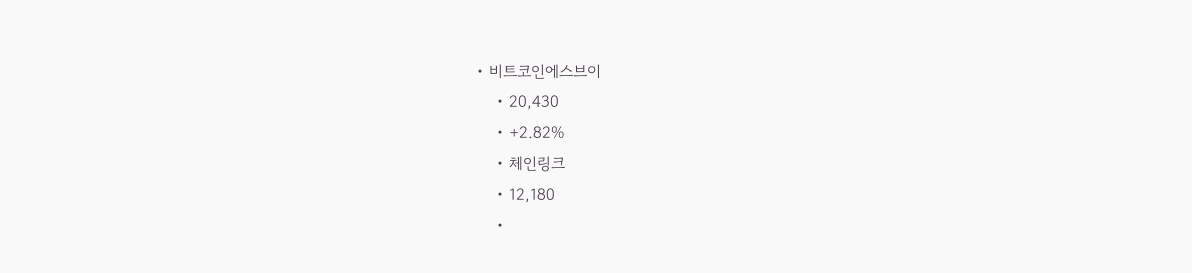• 비트코인에스브이
    • 20,430
    • +2.82%
    • 체인링크
    • 12,180
    •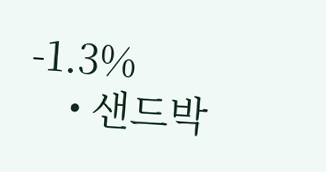-1.3%
    • 샌드박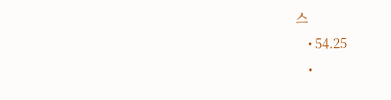스
    • 54.25
    •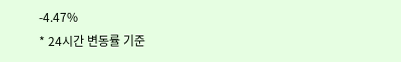-4.47%
* 24시간 변동률 기준